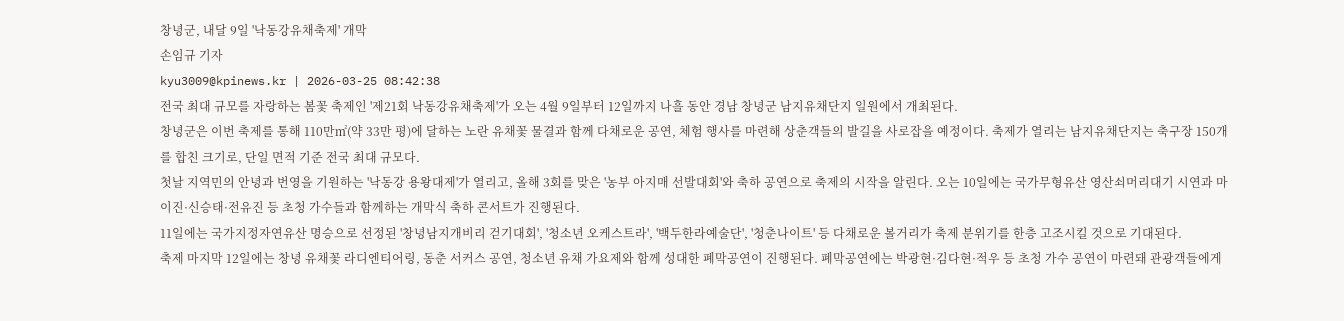창녕군, 내달 9일 '낙동강유채축제' 개막
손임규 기자
kyu3009@kpinews.kr | 2026-03-25 08:42:38
전국 최대 규모를 자랑하는 봄꽃 축제인 '제21회 낙동강유채축제'가 오는 4월 9일부터 12일까지 나흘 동안 경남 창녕군 남지유채단지 일원에서 개최된다.
창녕군은 이번 축제를 통해 110만㎡(약 33만 평)에 달하는 노란 유채꽃 물결과 함께 다채로운 공연, 체험 행사를 마련해 상춘객들의 발길을 사로잡을 예정이다. 축제가 열리는 남지유채단지는 축구장 150개를 합친 크기로, 단일 면적 기준 전국 최대 규모다.
첫날 지역민의 안녕과 번영을 기원하는 '낙동강 용왕대제'가 열리고, 올해 3회를 맞은 '농부 아지매 선발대회'와 축하 공연으로 축제의 시작을 알린다. 오는 10일에는 국가무형유산 영산쇠머리대기 시연과 마이진·신승태·전유진 등 초청 가수들과 함께하는 개막식 축하 콘서트가 진행된다.
11일에는 국가지정자연유산 명승으로 선정된 '창녕남지개비리 걷기대회', '청소년 오케스트라', '백두한라예술단', '청춘나이트' 등 다채로운 볼거리가 축제 분위기를 한층 고조시킬 것으로 기대된다.
축제 마지막 12일에는 창녕 유채꽃 라디엔티어링, 동춘 서커스 공연, 청소년 유채 가요제와 함께 성대한 폐막공연이 진행된다. 폐막공연에는 박광현·김다현·적우 등 초청 가수 공연이 마련돼 관광객들에게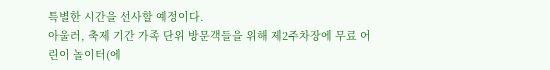특별한 시간을 선사할 예정이다.
아울러, 축제 기간 가족 단위 방문객들을 위해 제2주차장에 무료 어린이 놀이터(에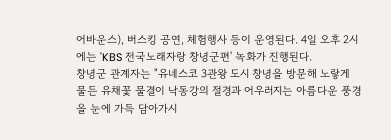어바운스), 버스킹 공연, 체험행사 등이 운영된다. 4일 오후 2시에는 'KBS 전국노래자랑 창녕군편' 녹화가 진행된다.
창녕군 관계자는 "유네스코 3관왕 도시 창녕을 방문해 노랗게 물든 유채꽃 물결이 낙동강의 절경과 어우러지는 아름다운 풍경을 눈에 가득 담아가시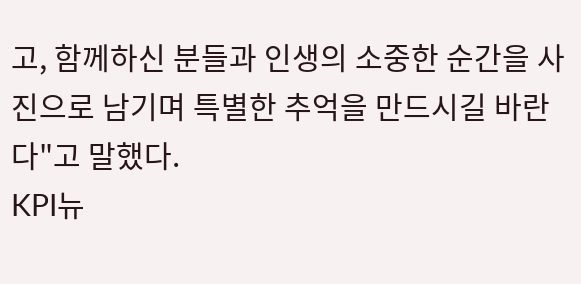고, 함께하신 분들과 인생의 소중한 순간을 사진으로 남기며 특별한 추억을 만드시길 바란다"고 말했다.
KPI뉴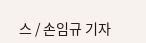스 / 손임규 기자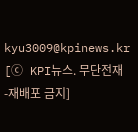kyu3009@kpinews.kr
[ⓒ KPI뉴스. 무단전재-재배포 금지]